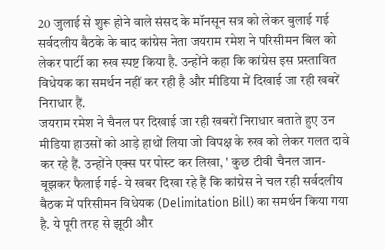20 जुलाई से शुरू होने वाले संसद के मॉनसून सत्र को लेकर बुलाई गई सर्वदलीय बैठके के बाद कांग्रेस नेता जयराम रमेश ने परिसीमन बिल को लेकर पार्टी का रुख स्पष्ट किया है. उन्होंने कहा कि कांग्रेस इस प्रस्तावित विधेयक का समर्थन नहीं कर रही है और मीडिया में दिखाई जा रही खबरें निराधार हैं.
जयराम रमेश ने चैनल पर दिखाई जा रही खबरों निराधार बताते हुए उन मीडिया हाउसों को आड़े हाथों लिया जो विपक्ष के रुख को लेकर गलत दावे कर रहे हैं. उन्होंने एक्स पर पोस्ट कर लिखा, ' कुछ टीवी चैनल जान-बूझकर फैलाई गई- ये खबर दिखा रहे हैं कि कांग्रेस ने चल रही सर्वदलीय बैठक में परिसीमन विधेयक (Delimitation Bill) का समर्थन किया गया है. ये पूरी तरह से झूठी और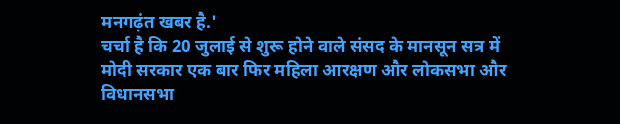मनगढ़ंत खबर है.'
चर्चा है कि 20 जुलाई से शुरू होने वाले संसद के मानसून सत्र में मोदी सरकार एक बार फिर महिला आरक्षण और लोकसभा और विधानसभा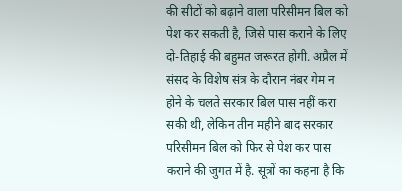की सीटों को बढ़ाने वाला परिसीमन बिल को पेश कर सकती है, जिसे पास कराने के लिए दो-तिहाई की बहुमत जरूरत होगी. अप्रैल में संसद के विशेष संत्र के दौरान नंबर गेम न होने के चलते सरकार बिल पास नहीं करा सकी थी, लेकिन तीन महीने बाद सरकार परिसीमन बिल को फिर से पेश कर पास कराने की जुगत में है. सूत्रों का कहना है कि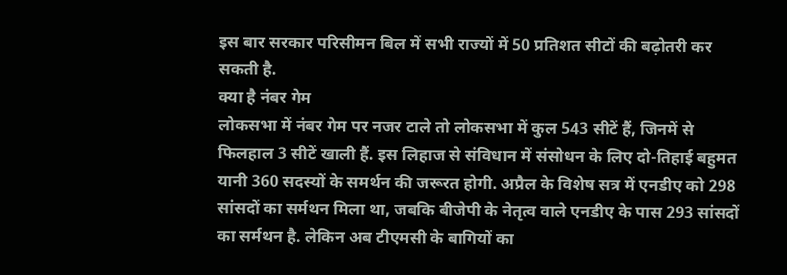इस बार सरकार परिसीमन बिल में सभी राज्यों में 50 प्रतिशत सीटों की बढ़ोतरी कर सकती है.
क्या है नंबर गेम
लोकसभा में नंबर गेम पर नजर टाले तो लोकसभा में कुल 543 सीटें हैं, जिनमें से फिलहाल 3 सीटें खाली हैं. इस लिहाज से संविधान में संसोधन के लिए दो-तिहाई बहुमत यानी 360 सदस्यों के समर्थन की जरूरत होगी. अप्रैल के विशेष सत्र में एनडीए को 298 सांसदों का सर्मथन मिला था, जबकि बीजेपी के नेतृत्व वाले एनडीए के पास 293 सांसदों का सर्मथन है. लेकिन अब टीएमसी के बागियों का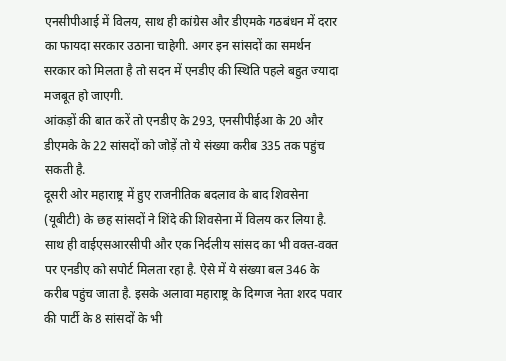एनसीपीआई में विलय, साथ ही कांग्रेस और डीएमके गठबंधन में दरार का फायदा सरकार उठाना चाहेगी. अगर इन सांसदों का समर्थन सरकार को मिलता है तो सदन में एनडीए की स्थिति पहले बहुत ज्यादा मजबूत हो जाएगी.
आंकड़ों की बात करें तो एनडीए के 293, एनसीपीईआ के 20 और डीएमके के 22 सांसदों को जोड़ें तो ये संख्या करीब 335 तक पहुंच सकती है.
दूसरी ओर महाराष्ट्र में हुए राजनीतिक बदलाव के बाद शिवसेना (यूबीटी) के छह सांसदों ने शिंदे की शिवसेना में विलय कर लिया है. साथ ही वाईएसआरसीपी और एक निर्दलीय सांसद का भी वक्त-वक्त पर एनडीए को सपोर्ट मिलता रहा है. ऐसे में ये संख्या बल 346 के करीब पहुंच जाता है. इसके अलावा महाराष्ट्र के दिग्गज नेता शरद पवार की पार्टी के 8 सांसदों के भी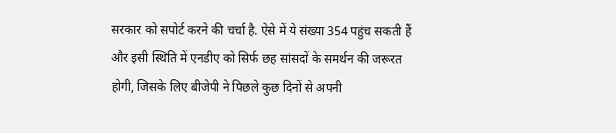सरकार को सपोर्ट करने की चर्चा है. ऐसे में ये संख्या 354 पहुंच सकती हैं और इसी स्थिति में एनडीए को सिर्फ छह सांसदों के समर्थन की जरूरत होगी, जिसके लिए बीजेपी ने पिछले कुछ दिनों से अपनी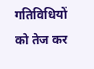गतिविधियों को तेज कर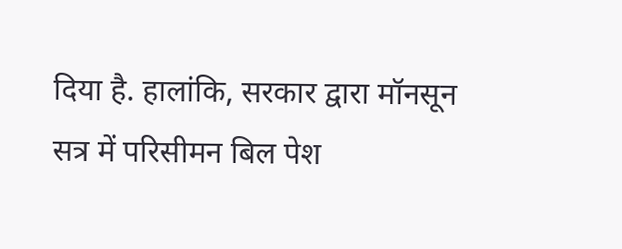दिया है. हालांकि, सरकार द्वारा मॉनसून सत्र में परिसीमन बिल पेश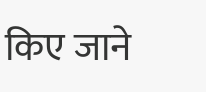किए जाने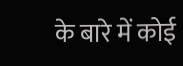के बारे में कोई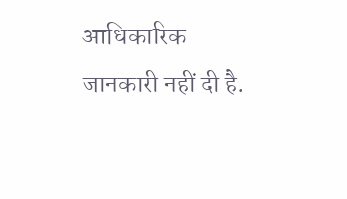आधिकारिक जानकारी नहीं दी है.